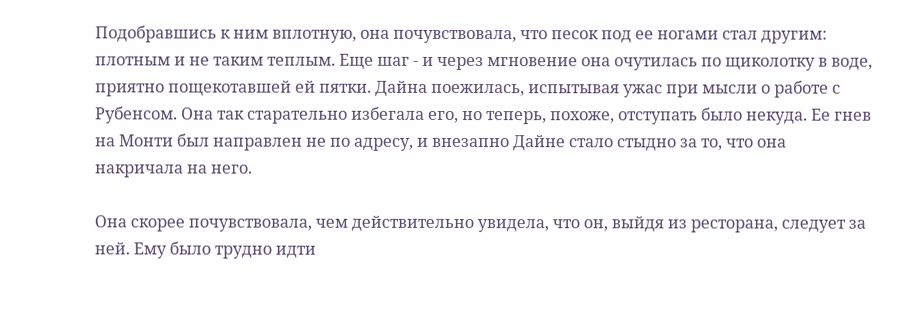Подобравшись к ним вплотную, она почувствовала, что песок под ее ногами стал другим: плотным и не таким теплым. Еще шаг - и через мгновение она очутилась по щиколотку в воде, приятно пощекотавшей ей пятки. Дайна поежилась, испытывая ужас при мысли о работе с Рубенсом. Она так старательно избегала его, но теперь, похоже, отступать было некуда. Ее гнев на Монти был направлен не по адресу, и внезапно Дайне стало стыдно за то, что она накричала на него.

Она скорее почувствовала, чем действительно увидела, что он, выйдя из ресторана, следует за ней. Ему было трудно идти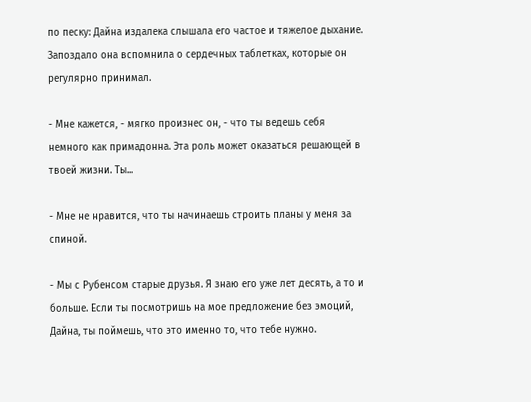по песку: Дайна издалека слышала его частое и тяжелое дыхание. Запоздало она вспомнила о сердечных таблетках, которые он регулярно принимал.

- Мне кажется, - мягко произнес он, - что ты ведешь себя немного как примадонна. Эта роль может оказаться решающей в твоей жизни. Ты...

- Мне не нравится, что ты начинаешь строить планы у меня за спиной.

- Мы с Рубенсом старые друзья. Я знаю его уже лет десять, а то и больше. Если ты посмотришь на мое предложение без эмоций, Дайна, ты поймешь, что это именно то, что тебе нужно.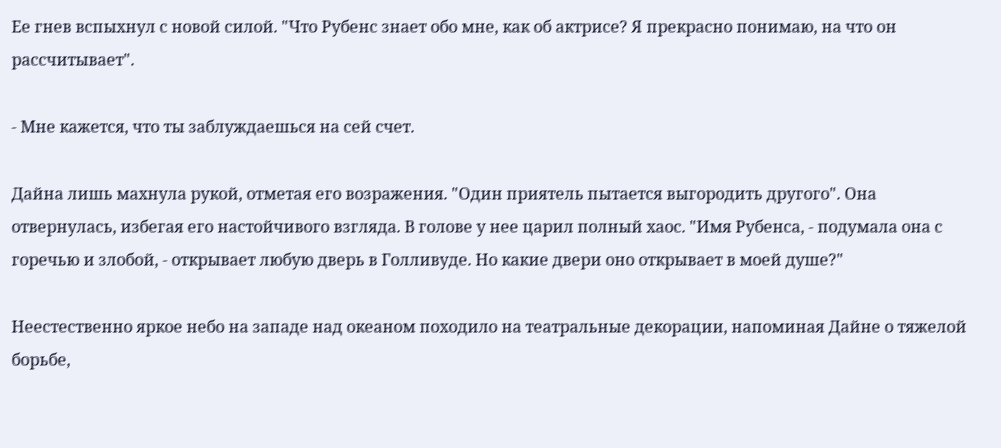Ее гнев вспыхнул с новой силой. "Что Рубенс знает обо мне, как об актрисе? Я прекрасно понимаю, на что он рассчитывает".

- Мне кажется, что ты заблуждаешься на сей счет.

Дайна лишь махнула рукой, отметая его возражения. "Один приятель пытается выгородить другого". Она отвернулась, избегая его настойчивого взгляда. В голове у нее царил полный хаос. "Имя Рубенса, - подумала она с горечью и злобой, - открывает любую дверь в Голливуде. Но какие двери оно открывает в моей душе?"

Неестественно яркое небо на западе над океаном походило на театральные декорации, напоминая Дайне о тяжелой борьбе,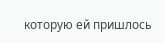которую ей пришлось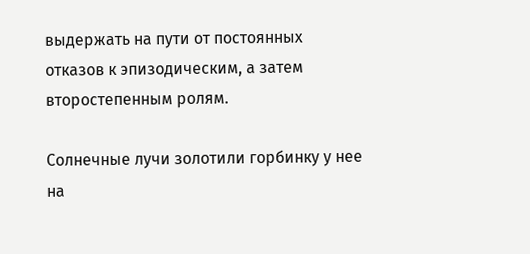выдержать на пути от постоянных отказов к эпизодическим, а затем второстепенным ролям.

Солнечные лучи золотили горбинку у нее на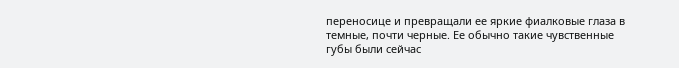переносице и превращали ее яркие фиалковые глаза в темные, почти черные. Ее обычно такие чувственные губы были сейчас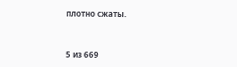плотно сжаты.



5 из 669